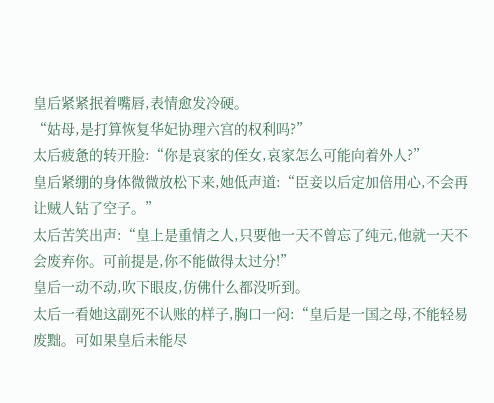皇后紧紧抿着嘴唇,表情愈发冷硬。
“姑母,是打算恢复华妃协理六宫的权利吗?”
太后疲惫的转开脸:“你是哀家的侄女,哀家怎么可能向着外人?”
皇后紧绷的身体微微放松下来,她低声道:“臣妾以后定加倍用心,不会再让贼人钻了空子。”
太后苦笑出声:“皇上是重情之人,只要他一天不曾忘了纯元,他就一天不会废弃你。可前提是,你不能做得太过分!”
皇后一动不动,吹下眼皮,仿佛什么都没听到。
太后一看她这副死不认账的样子,胸口一闷:“皇后是一国之母,不能轻易废黜。可如果皇后未能尽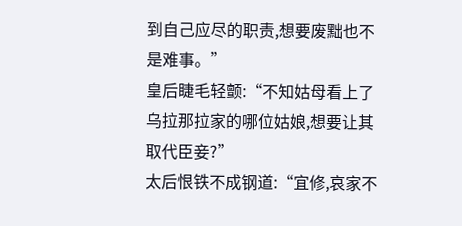到自己应尽的职责,想要废黜也不是难事。”
皇后睫毛轻颤:“不知姑母看上了乌拉那拉家的哪位姑娘,想要让其取代臣妾?”
太后恨铁不成钢道:“宜修,哀家不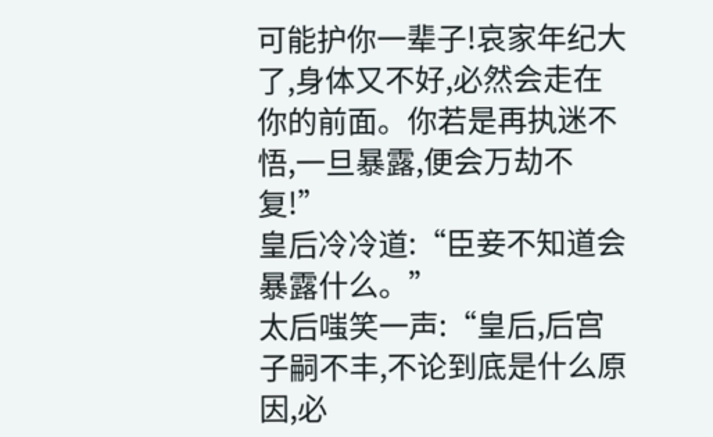可能护你一辈子!哀家年纪大了,身体又不好,必然会走在你的前面。你若是再执迷不悟,一旦暴露,便会万劫不复!”
皇后冷冷道:“臣妾不知道会暴露什么。”
太后嗤笑一声:“皇后,后宫子嗣不丰,不论到底是什么原因,必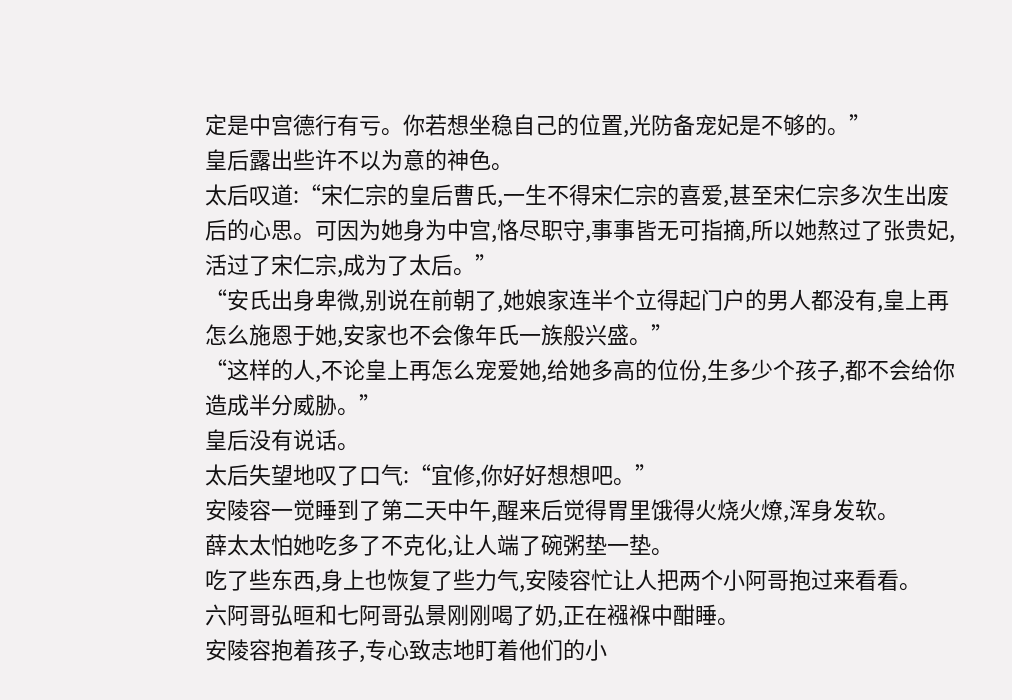定是中宫德行有亏。你若想坐稳自己的位置,光防备宠妃是不够的。”
皇后露出些许不以为意的神色。
太后叹道:“宋仁宗的皇后曹氏,一生不得宋仁宗的喜爱,甚至宋仁宗多次生出废后的心思。可因为她身为中宫,恪尽职守,事事皆无可指摘,所以她熬过了张贵妃,活过了宋仁宗,成为了太后。”
“安氏出身卑微,别说在前朝了,她娘家连半个立得起门户的男人都没有,皇上再怎么施恩于她,安家也不会像年氏一族般兴盛。”
“这样的人,不论皇上再怎么宠爱她,给她多高的位份,生多少个孩子,都不会给你造成半分威胁。”
皇后没有说话。
太后失望地叹了口气:“宜修,你好好想想吧。”
安陵容一觉睡到了第二天中午,醒来后觉得胃里饿得火烧火燎,浑身发软。
薛太太怕她吃多了不克化,让人端了碗粥垫一垫。
吃了些东西,身上也恢复了些力气,安陵容忙让人把两个小阿哥抱过来看看。
六阿哥弘晅和七阿哥弘景刚刚喝了奶,正在襁褓中酣睡。
安陵容抱着孩子,专心致志地盯着他们的小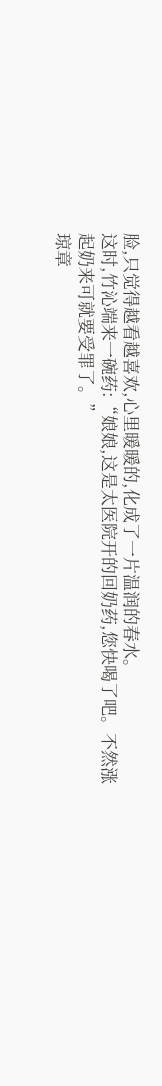脸,只觉得越看越喜欢,心里暖暖的,化成了一片温润的春水。
这时,竹沁端来一碗药:“娘娘,这是太医院开的回奶药,您快喝了吧。不然涨起奶来可就要受罪了。”
琼章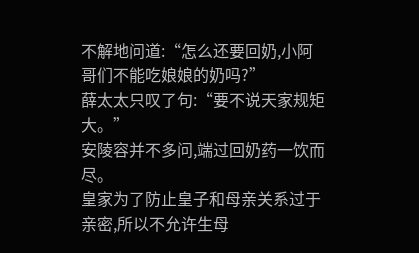不解地问道:“怎么还要回奶,小阿哥们不能吃娘娘的奶吗?”
薛太太只叹了句:“要不说天家规矩大。”
安陵容并不多问,端过回奶药一饮而尽。
皇家为了防止皇子和母亲关系过于亲密,所以不允许生母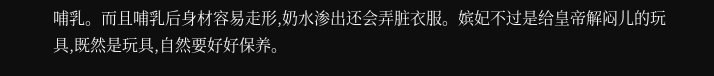哺乳。而且哺乳后身材容易走形,奶水渗出还会弄脏衣服。嫔妃不过是给皇帝解闷儿的玩具,既然是玩具,自然要好好保养。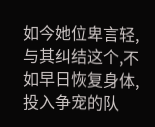如今她位卑言轻,与其纠结这个,不如早日恢复身体,投入争宠的队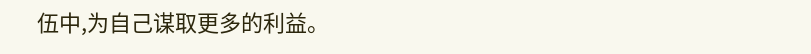伍中,为自己谋取更多的利益。